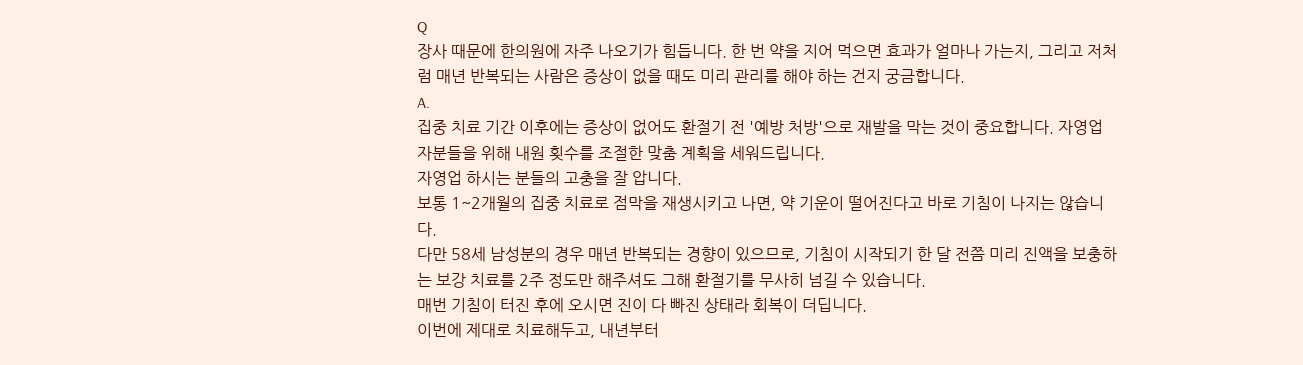Q
장사 때문에 한의원에 자주 나오기가 힘듭니다. 한 번 약을 지어 먹으면 효과가 얼마나 가는지, 그리고 저처럼 매년 반복되는 사람은 증상이 없을 때도 미리 관리를 해야 하는 건지 궁금합니다.
A.
집중 치료 기간 이후에는 증상이 없어도 환절기 전 '예방 처방'으로 재발을 막는 것이 중요합니다. 자영업자분들을 위해 내원 횟수를 조절한 맞춤 계획을 세워드립니다.
자영업 하시는 분들의 고충을 잘 압니다.
보통 1~2개월의 집중 치료로 점막을 재생시키고 나면, 약 기운이 떨어진다고 바로 기침이 나지는 않습니다.
다만 58세 남성분의 경우 매년 반복되는 경향이 있으므로, 기침이 시작되기 한 달 전쯤 미리 진액을 보충하는 보강 치료를 2주 정도만 해주셔도 그해 환절기를 무사히 넘길 수 있습니다.
매번 기침이 터진 후에 오시면 진이 다 빠진 상태라 회복이 더딥니다.
이번에 제대로 치료해두고, 내년부터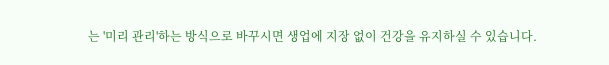는 '미리 관리'하는 방식으로 바꾸시면 생업에 지장 없이 건강을 유지하실 수 있습니다.